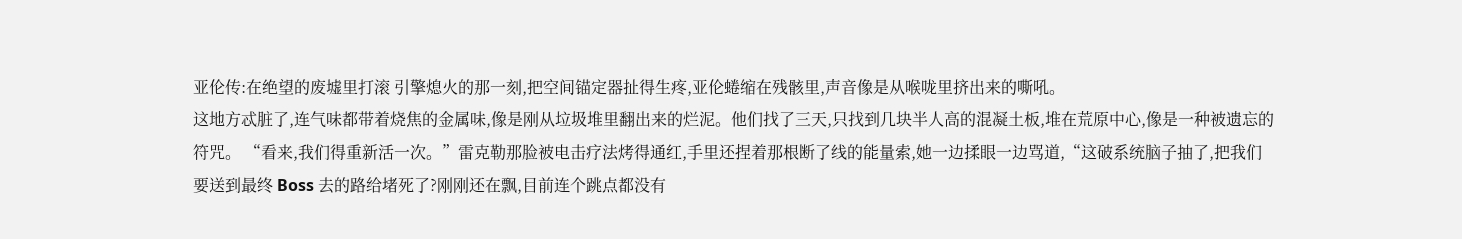亚伦传:在绝望的废墟里打滚 引擎熄火的那一刻,把空间锚定器扯得生疼,亚伦蜷缩在残骸里,声音像是从喉咙里挤出来的嘶吼。
这地方忒脏了,连气味都带着烧焦的金属味,像是刚从垃圾堆里翻出来的烂泥。他们找了三天,只找到几块半人高的混凝土板,堆在荒原中心,像是一种被遗忘的符咒。 “看来,我们得重新活一次。”雷克勒那脸被电击疗法烤得通红,手里还捏着那根断了线的能量索,她一边揉眼一边骂道,“这破系统脑子抽了,把我们要送到最终 Boss 去的路给堵死了?刚刚还在飘,目前连个跳点都没有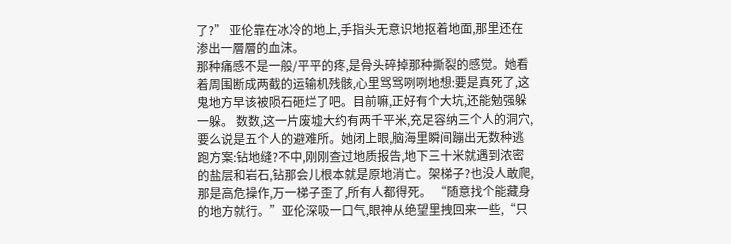了?” 亚伦靠在冰冷的地上,手指头无意识地抠着地面,那里还在渗出一層層的血沫。
那种痛感不是一般/平平的疼,是骨头碎掉那种撕裂的感觉。她看着周围断成两截的运输机残骸,心里骂骂咧咧地想:要是真死了,这鬼地方早该被陨石砸烂了吧。目前嘛,正好有个大坑,还能勉强躲一躲。 数数,这一片废墟大约有两千平米,充足容纳三个人的洞穴,要么说是五个人的避难所。她闭上眼,脑海里瞬间蹦出无数种逃跑方案:钻地缝?不中,刚刚查过地质报告,地下三十米就遇到浓密的盐层和岩石,钻那会儿根本就是原地消亡。架梯子?也没人敢爬,那是高危操作,万一梯子歪了,所有人都得死。 “随意找个能藏身的地方就行。”亚伦深吸一口气,眼神从绝望里拽回来一些,“只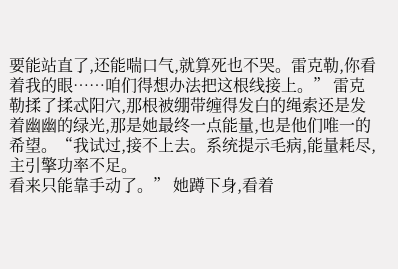要能站直了,还能喘口气,就算死也不哭。雷克勒,你看着我的眼……咱们得想办法把这根线接上。” 雷克勒揉了揉忒阳穴,那根被绷带缠得发白的绳索还是发着幽幽的绿光,那是她最终一点能量,也是他们唯一的希望。“我试过,接不上去。系统提示毛病,能量耗尽,主引擎功率不足。
看来只能靠手动了。” 她蹲下身,看着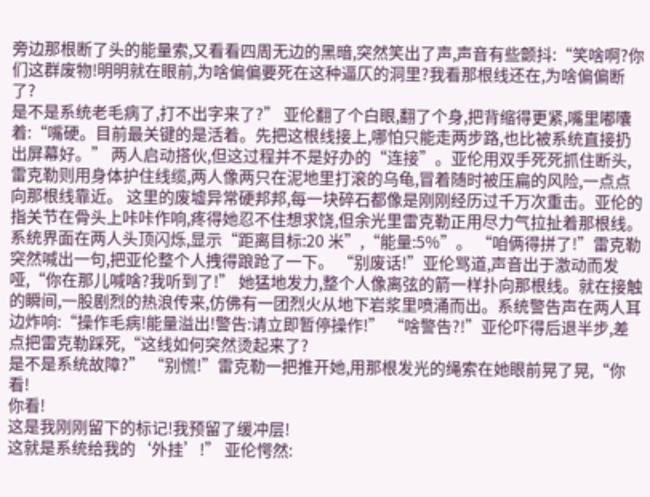旁边那根断了头的能量索,又看看四周无边的黑暗,突然笑出了声,声音有些颤抖:“笑啥啊?你们这群废物!明明就在眼前,为啥偏偏要死在这种逼仄的洞里?我看那根线还在,为啥偏偏断了?
是不是系统老毛病了,打不出字来了?” 亚伦翻了个白眼,翻了个身,把背缩得更紧,嘴里嘟囔着:“嘴硬。目前最关键的是活着。先把这根线接上,哪怕只能走两步路,也比被系统直接扔出屏幕好。” 两人启动搭伙,但这过程并不是好办的“连接”。亚伦用双手死死抓住断头,雷克勒则用身体护住线缆,两人像两只在泥地里打滚的乌龟,冒着随时被压扁的风险,一点点向那根线靠近。 这里的废墟异常硬邦邦,每一块碎石都像是刚刚经历过千万次重击。亚伦的指关节在骨头上咔咔作响,疼得她忍不住想求饶,但余光里雷克勒正用尽力气拉扯着那根线。系统界面在两人头顶闪烁,显示“距离目标:20 米”,“能量:5%”。 “咱俩得拼了!”雷克勒突然喊出一句,把亚伦整个人拽得踉跄了一下。 “别废话!”亚伦骂道,声音出于激动而发哑,“你在那儿喊啥?我听到了!” 她猛地发力,整个人像离弦的箭一样扑向那根线。就在接触的瞬间,一股剧烈的热浪传来,仿佛有一团烈火从地下岩浆里喷涌而出。系统警告声在两人耳边炸响:“操作毛病!能量溢出!警告:请立即暂停操作!” “啥警告?!”亚伦吓得后退半步,差点把雷克勒踩死,“这线如何突然烫起来了?
是不是系统故障?” “别慌!”雷克勒一把推开她,用那根发光的绳索在她眼前晃了晃,“你看!
你看!
这是我刚刚留下的标记!我预留了缓冲层!
这就是系统给我的‘外挂’!” 亚伦愕然: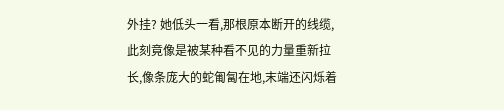外挂? 她低头一看,那根原本断开的线缆,此刻竟像是被某种看不见的力量重新拉长,像条庞大的蛇匍匐在地,末端还闪烁着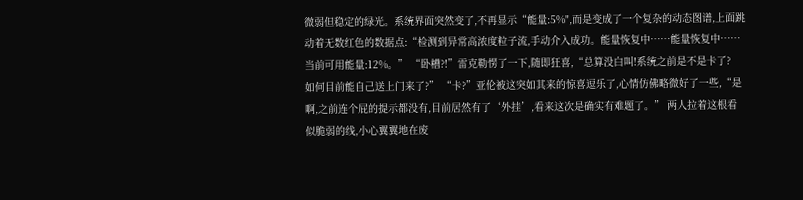微弱但稳定的绿光。系统界面突然变了,不再显示“能量:5%",而是变成了一个复杂的动态图谱,上面跳动着无数红色的数据点:“检测到异常高浓度粒子流,手动介入成功。能量恢复中……能量恢复中……当前可用能量:12%。” “卧槽?!”雷克勒愣了一下,随即狂喜,“总算没白叫!系统之前是不是卡了?
如何目前能自己送上门来了?” “卡?”亚伦被这突如其来的惊喜逗乐了,心情仿佛略微好了一些,“是啊,之前连个屁的提示都没有,目前居然有了‘外挂’,看来这次是确实有难题了。” 两人拉着这根看似脆弱的线,小心翼翼地在废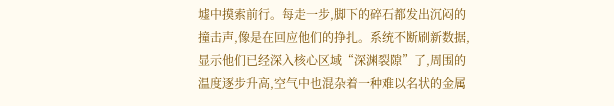墟中摸索前行。每走一步,脚下的碎石都发出沉闷的撞击声,像是在回应他们的挣扎。系统不断刷新数据,显示他们已经深入核心区域“深渊裂隙”了,周围的温度逐步升高,空气中也混杂着一种难以名状的金属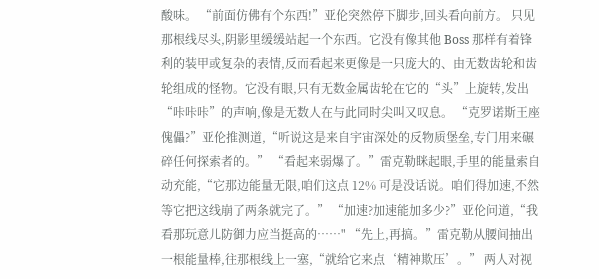酸味。 “前面仿佛有个东西!”亚伦突然停下脚步,回头看向前方。 只见那根线尽头,阴影里缓缓站起一个东西。它没有像其他 Boss 那样有着锋利的装甲或复杂的表情,反而看起来更像是一只庞大的、由无数齿轮和齿轮组成的怪物。它没有眼,只有无数金属齿轮在它的“头”上旋转,发出“咔咔咔”的声响,像是无数人在与此同时尖叫又叹息。 “克罗诺斯王座傀儡?”亚伦推测道,“听说这是来自宇宙深处的反物质堡垒,专门用来碾碎任何探索者的。” “看起来弱爆了。”雷克勒眯起眼,手里的能量索自动充能,“它那边能量无限,咱们这点 12% 可是没话说。咱们得加速,不然等它把这线崩了两条就完了。” “加速?加速能加多少?”亚伦问道,“我看那玩意儿防御力应当挺高的……" “先上,再搞。”雷克勒从腰间抽出一根能量棒,往那根线上一塞,“就给它来点‘精神欺压’。” 两人对视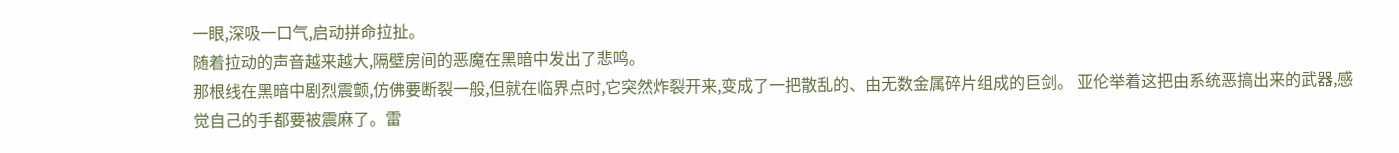一眼,深吸一口气,启动拼命拉扯。
随着拉动的声音越来越大,隔壁房间的恶魔在黑暗中发出了悲鸣。
那根线在黑暗中剧烈震颤,仿佛要断裂一般,但就在临界点时,它突然炸裂开来,变成了一把散乱的、由无数金属碎片组成的巨剑。 亚伦举着这把由系统恶搞出来的武器,感觉自己的手都要被震麻了。雷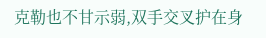克勒也不甘示弱,双手交叉护在身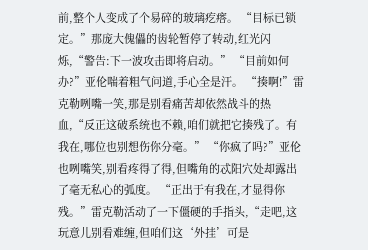前,整个人变成了个易碎的玻璃疙瘩。 “目标已锁定。”那庞大傀儡的齿轮暂停了转动,红光闪烁,“警告:下一波攻击即将启动。” “目前如何办?”亚伦喘着粗气问道,手心全是汗。 “揍啊!”雷克勒咧嘴一笑,那是别看痛苦却依然战斗的热血,“反正这破系统也不赖,咱们就把它揍残了。有我在,哪位也别想伤你分毫。” “你疯了吗?”亚伦也咧嘴笑,别看疼得了得,但嘴角的忒阳穴处却露出了毫无私心的弧度。 “正出于有我在,才显得你残。”雷克勒活动了一下僵硬的手指头,“走吧,这玩意儿别看难缠,但咱们这‘外挂’可是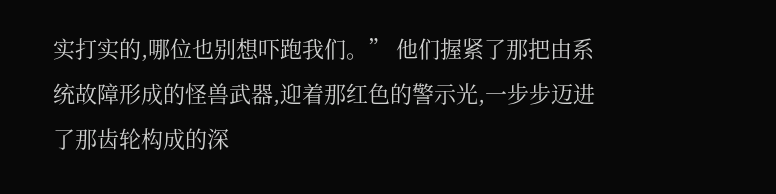实打实的,哪位也别想吓跑我们。” 他们握紧了那把由系统故障形成的怪兽武器,迎着那红色的警示光,一步步迈进了那齿轮构成的深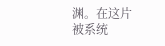渊。在这片被系统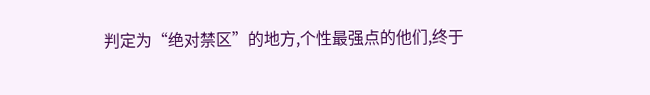判定为“绝对禁区”的地方,个性最强点的他们,终于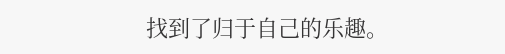找到了归于自己的乐趣。